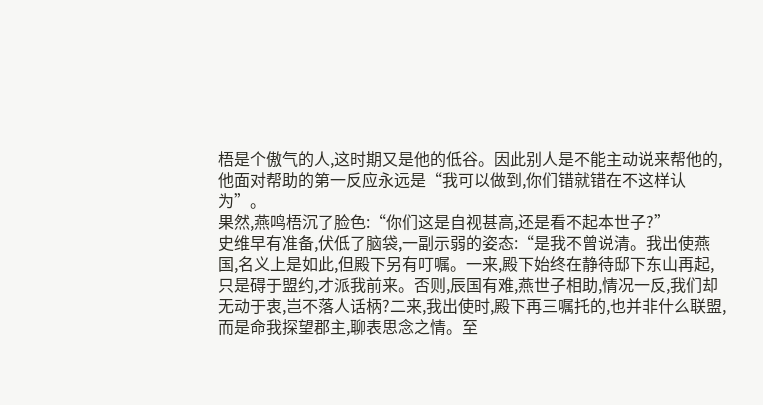梧是个傲气的人,这时期又是他的低谷。因此别人是不能主动说来帮他的,他面对帮助的第一反应永远是“我可以做到,你们错就错在不这样认为”。
果然,燕鸣梧沉了脸色:“你们这是自视甚高,还是看不起本世子?”
史维早有准备,伏低了脑袋,一副示弱的姿态:“是我不曾说清。我出使燕国,名义上是如此,但殿下另有叮嘱。一来,殿下始终在静待邸下东山再起,只是碍于盟约,才派我前来。否则,辰国有难,燕世子相助,情况一反,我们却无动于衷,岂不落人话柄?二来,我出使时,殿下再三嘱托的,也并非什么联盟,而是命我探望郡主,聊表思念之情。至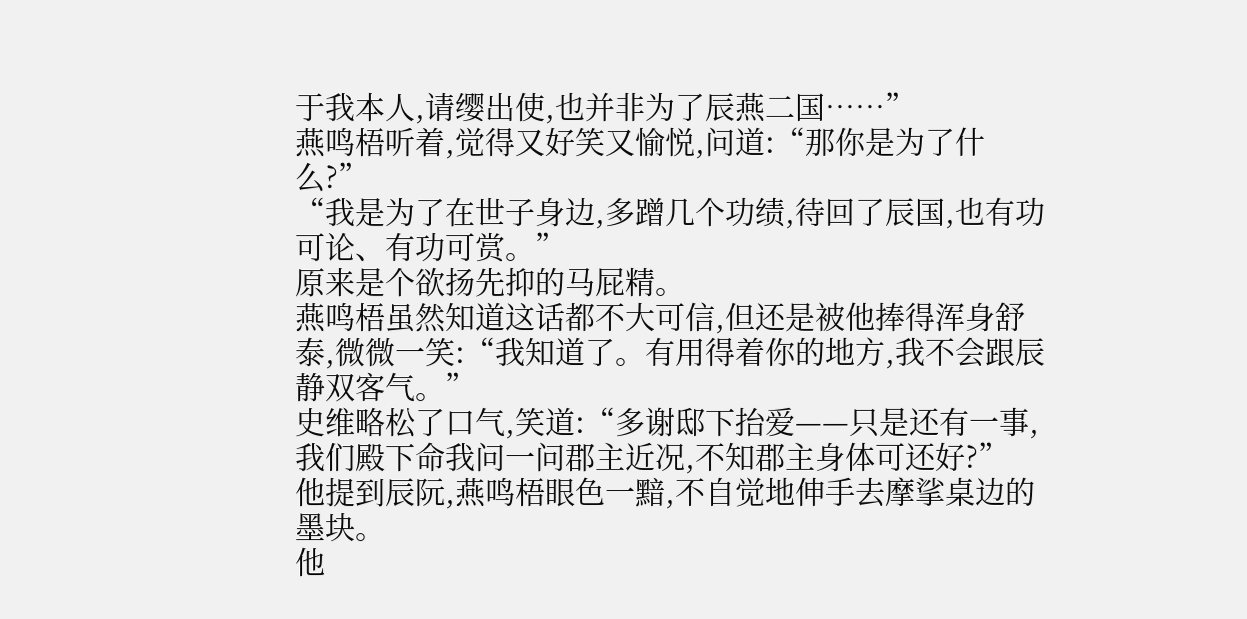于我本人,请缨出使,也并非为了辰燕二国……”
燕鸣梧听着,觉得又好笑又愉悦,问道:“那你是为了什么?”
“我是为了在世子身边,多蹭几个功绩,待回了辰国,也有功可论、有功可赏。”
原来是个欲扬先抑的马屁精。
燕鸣梧虽然知道这话都不大可信,但还是被他捧得浑身舒泰,微微一笑:“我知道了。有用得着你的地方,我不会跟辰静双客气。”
史维略松了口气,笑道:“多谢邸下抬爱——只是还有一事,我们殿下命我问一问郡主近况,不知郡主身体可还好?”
他提到辰阮,燕鸣梧眼色一黯,不自觉地伸手去摩挲桌边的墨块。
他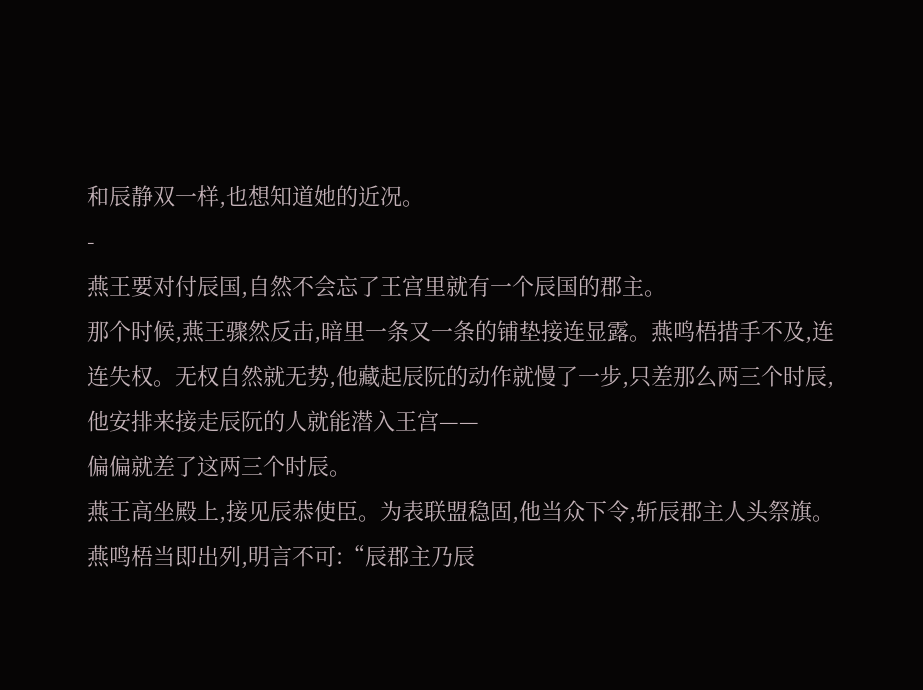和辰静双一样,也想知道她的近况。
-
燕王要对付辰国,自然不会忘了王宫里就有一个辰国的郡主。
那个时候,燕王骤然反击,暗里一条又一条的铺垫接连显露。燕鸣梧措手不及,连连失权。无权自然就无势,他藏起辰阮的动作就慢了一步,只差那么两三个时辰,他安排来接走辰阮的人就能潜入王宫——
偏偏就差了这两三个时辰。
燕王高坐殿上,接见辰恭使臣。为表联盟稳固,他当众下令,斩辰郡主人头祭旗。
燕鸣梧当即出列,明言不可:“辰郡主乃辰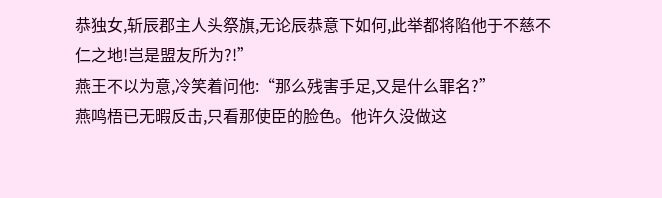恭独女,斩辰郡主人头祭旗,无论辰恭意下如何,此举都将陷他于不慈不仁之地!岂是盟友所为?!”
燕王不以为意,冷笑着问他:“那么残害手足,又是什么罪名?”
燕鸣梧已无暇反击,只看那使臣的脸色。他许久没做这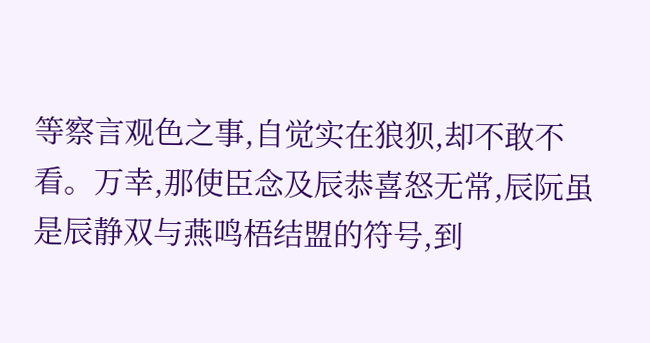等察言观色之事,自觉实在狼狈,却不敢不看。万幸,那使臣念及辰恭喜怒无常,辰阮虽是辰静双与燕鸣梧结盟的符号,到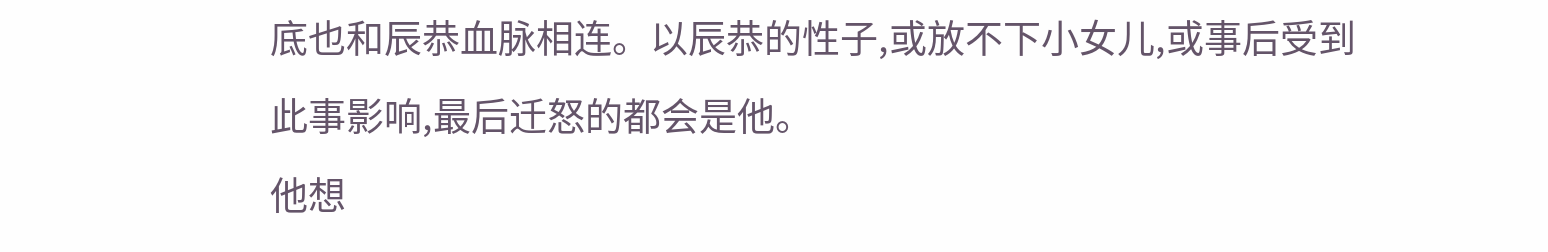底也和辰恭血脉相连。以辰恭的性子,或放不下小女儿,或事后受到此事影响,最后迁怒的都会是他。
他想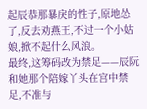起辰恭那暴戾的性子,原地怂了,反去劝燕王,不过一个小姑娘,掀不起什么风浪。
最终,这筹码改为禁足——辰阮和她那个陪嫁丫头在宫中禁足,不准与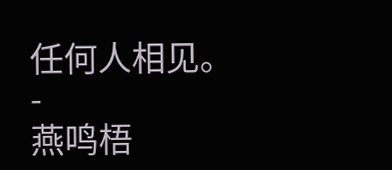任何人相见。
-
燕鸣梧